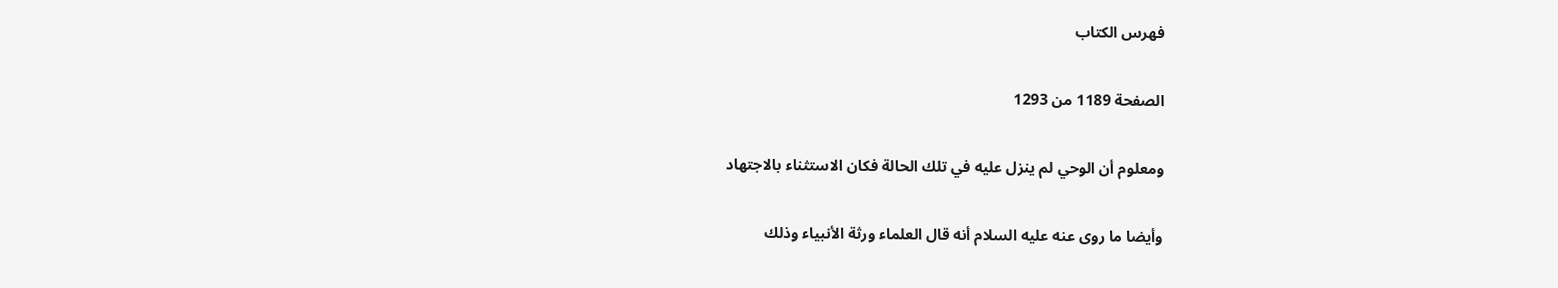فهرس الكتاب

الصفحة 1189 من 1293

ومعلوم أن الوحي لم ينزل عليه في تلك الحالة فكان الاستثناء بالاجتهاد

وأيضا ما روى عنه عليه السلام أنه قال العلماء ورثة الأنبياء وذلك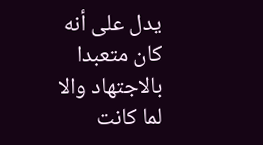يدل على أنه كان متعبدا بالاجتهاد والا لما كانت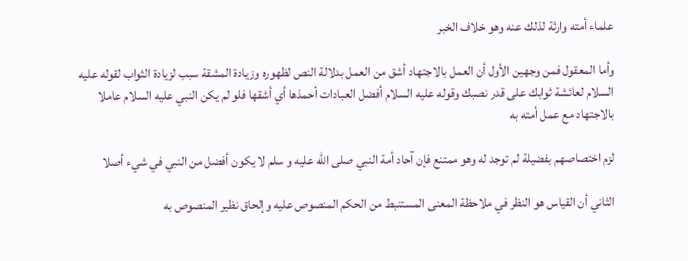علماء أمته وارثة لذلك عنه وهو خلاف الخبر

وأما المعقول فمن وجهين الأول أن العمل بالاجتهاد أشق من العمل بدلالة النص لظهوره وزيادة المشقة سبب لزيادة الثواب لقوله عليه السلام لعائشة ثوابك على قدر نصبك وقوله عليه السلام أفضل العبادات أحمذها أي أشقها فلو لم يكن النبي عليه السلام عاملا بالاجتهاد مع عمل أمته به

لزم اختصاصهم بفضيلة لم توجد له وهو ممتنع فإن آحاد أمة النبي صلى الله عليه و سلم لا يكون أفضل من النبي في شيء أصلا

الثاني أن القياس هو النظر في ملاحظة المعنى المستنبط من الحكم المنصوص عليه وإلحاق نظير المنصوص به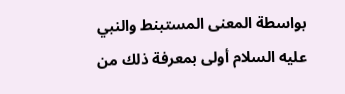بواسطة المعنى المستبنط والنبي عليه السلام أولى بمعرفة ذلك من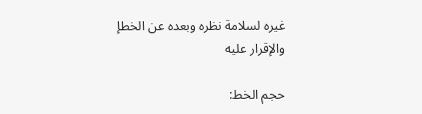غيره لسلامة نظره وبعده عن الخطإ والإقرار عليه

حجم الخط: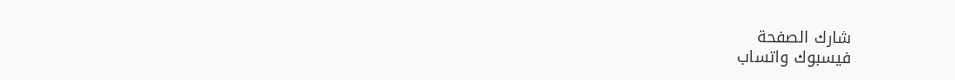شارك الصفحة
فيسبوك واتساب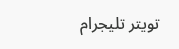تويتر تليجرام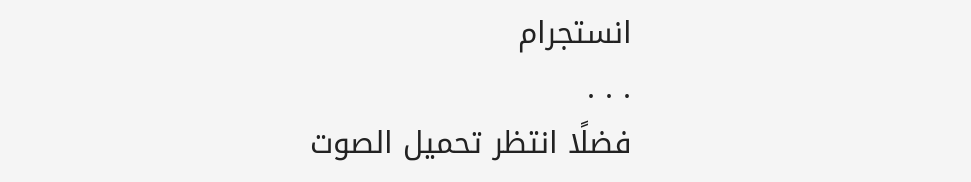انستجرام
. . .
فضلًا انتظر تحميل الصوت